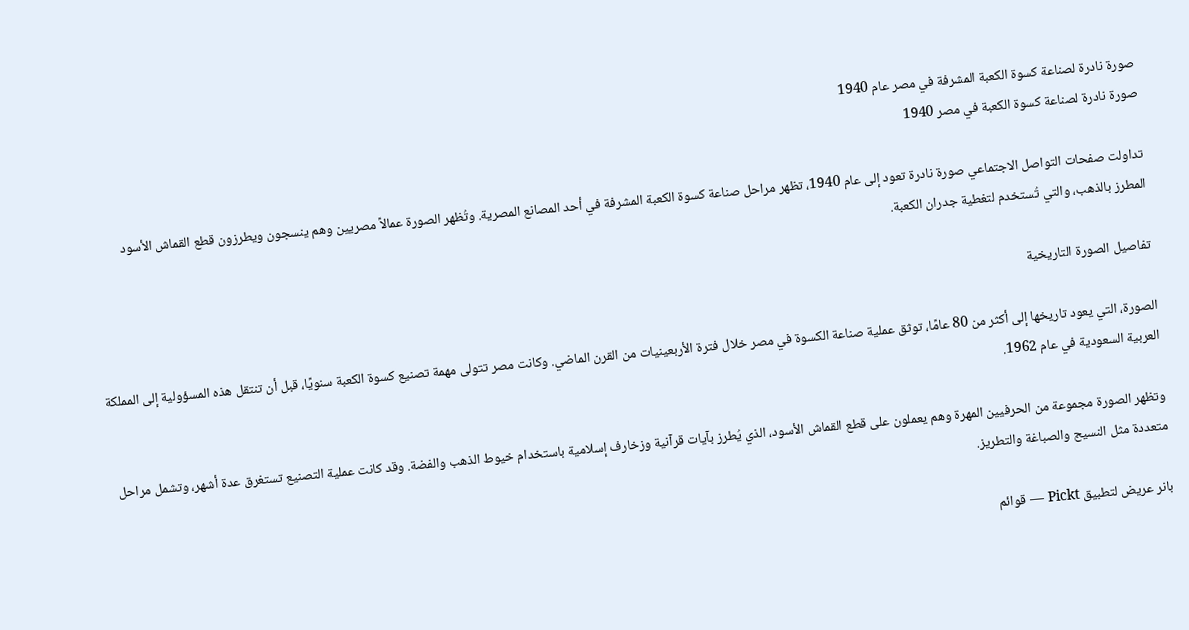صورة نادرة لصناعة كسوة الكعبة المشرفة في مصر عام 1940
صورة نادرة لصناعة كسوة الكعبة في مصر 1940

تداولت صفحات التواصل الاجتماعي صورة نادرة تعود إلى عام 1940، تظهر مراحل صناعة كسوة الكعبة المشرفة في أحد المصانع المصرية. وتُظهر الصورة عمالاً مصريين وهم ينسجون ويطرزون قطع القماش الأسود المطرز بالذهب، والتي تُستخدم لتغطية جدران الكعبة.

تفاصيل الصورة التاريخية

الصورة، التي يعود تاريخها إلى أكثر من 80 عامًا، توثق عملية صناعة الكسوة في مصر خلال فترة الأربعينيات من القرن الماضي. وكانت مصر تتولى مهمة تصنيع كسوة الكعبة سنويًا، قبل أن تنتقل هذه المسؤولية إلى المملكة العربية السعودية في عام 1962.

وتظهر الصورة مجموعة من الحرفيين المهرة وهم يعملون على قطع القماش الأسود، الذي يُطرز بآيات قرآنية وزخارف إسلامية باستخدام خيوط الذهب والفضة. وقد كانت عملية التصنيع تستغرق عدة أشهر، وتشمل مراحل متعددة مثل النسيج والصباغة والتطريز.

بانر عريض لتطبيق Pickt — قوائم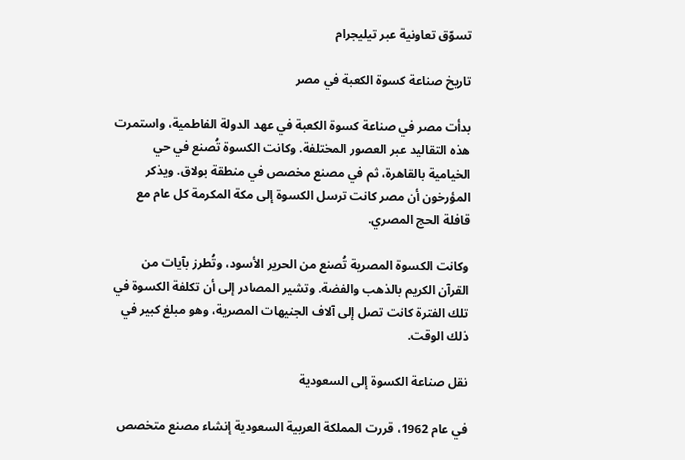تسوّق تعاونية عبر تيليجرام

تاريخ صناعة كسوة الكعبة في مصر

بدأت مصر في صناعة كسوة الكعبة في عهد الدولة الفاطمية، واستمرت هذه التقاليد عبر العصور المختلفة. وكانت الكسوة تُصنع في حي الخيامية بالقاهرة، ثم في مصنع مخصص في منطقة بولاق. ويذكر المؤرخون أن مصر كانت ترسل الكسوة إلى مكة المكرمة كل عام مع قافلة الحج المصري.

وكانت الكسوة المصرية تُصنع من الحرير الأسود، وتُطرز بآيات من القرآن الكريم بالذهب والفضة. وتشير المصادر إلى أن تكلفة الكسوة في تلك الفترة كانت تصل إلى آلاف الجنيهات المصرية، وهو مبلغ كبير في ذلك الوقت.

نقل صناعة الكسوة إلى السعودية

في عام 1962، قررت المملكة العربية السعودية إنشاء مصنع متخصص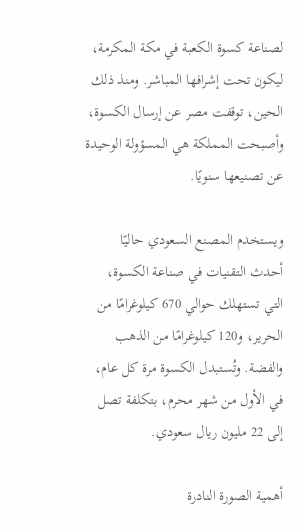لصناعة كسوة الكعبة في مكة المكرمة، ليكون تحت إشرافها المباشر. ومنذ ذلك الحين، توقفت مصر عن إرسال الكسوة، وأصبحت المملكة هي المسؤولة الوحيدة عن تصنيعها سنويًا.

ويستخدم المصنع السعودي حاليًا أحدث التقنيات في صناعة الكسوة، التي تستهلك حوالي 670 كيلوغرامًا من الحرير، و120 كيلوغرامًا من الذهب والفضة. وتُستبدل الكسوة مرة كل عام، في الأول من شهر محرم، بتكلفة تصل إلى 22 مليون ريال سعودي.

أهمية الصورة النادرة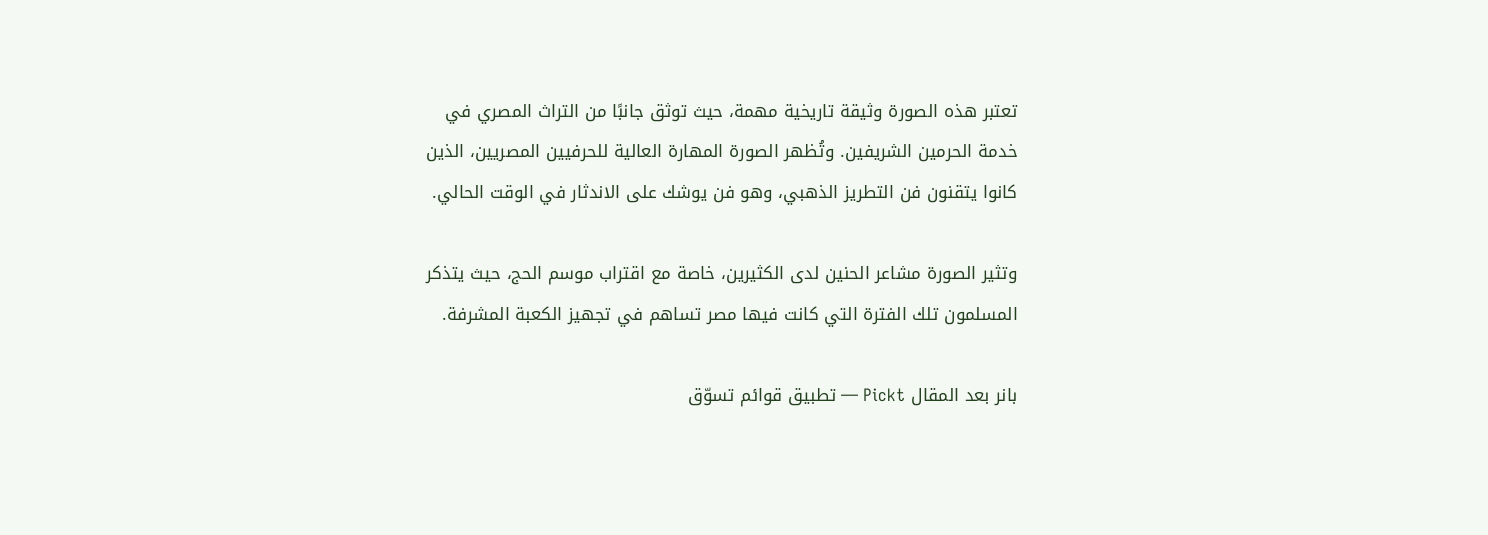تعتبر هذه الصورة وثيقة تاريخية مهمة، حيث توثق جانبًا من التراث المصري في خدمة الحرمين الشريفين. وتُظهر الصورة المهارة العالية للحرفيين المصريين، الذين كانوا يتقنون فن التطريز الذهبي، وهو فن يوشك على الاندثار في الوقت الحالي.

وتثير الصورة مشاعر الحنين لدى الكثيرين، خاصة مع اقتراب موسم الحج، حيث يتذكر المسلمون تلك الفترة التي كانت فيها مصر تساهم في تجهيز الكعبة المشرفة.

بانر بعد المقال Pickt — تطبيق قوائم تسوّق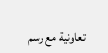تعاونية مع رسم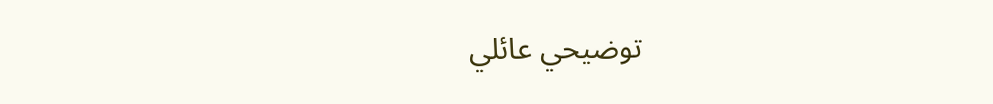توضيحي عائلي